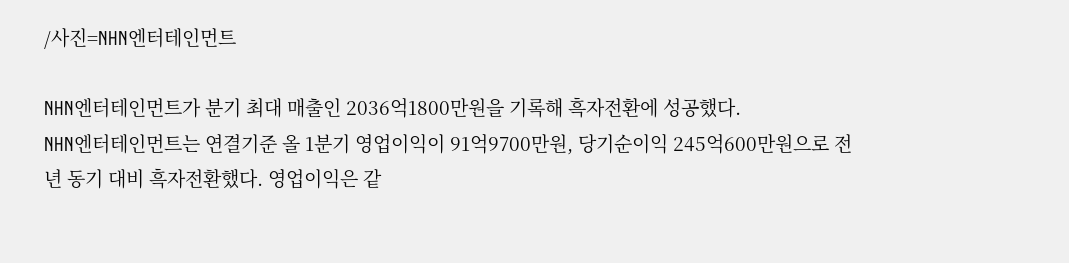/사진=NHN엔터테인먼트

NHN엔터테인먼트가 분기 최대 매출인 2036억1800만원을 기록해 흑자전환에 성공했다.
NHN엔터테인먼트는 연결기준 올 1분기 영업이익이 91억9700만원, 당기순이익 245억600만원으로 전년 동기 대비 흑자전환했다. 영업이익은 같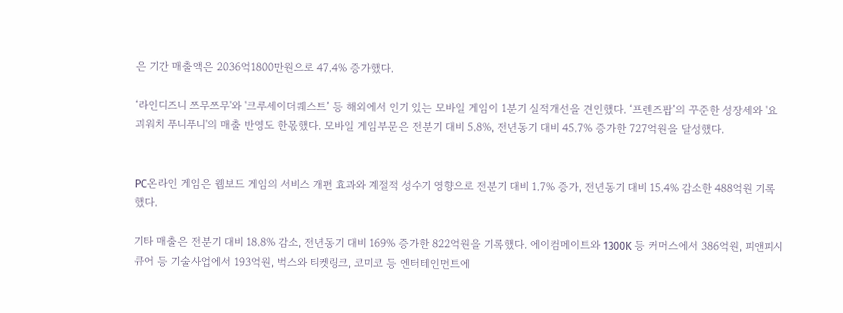은 기간 매출액은 2036억1800만원으로 47.4% 증가했다.

‘라인디즈니 쯔무쯔무'와 '크루세이더퀘스트’ 등 해외에서 인기 있는 모바일 게임이 1분기 실적개선을 견인했다. ‘프렌즈팝’의 꾸준한 성장세와 '요괴워치 푸니푸니'의 매출 반영도 한몫했다. 모바일 게임부문은 전분기 대비 5.8%, 전년동기 대비 45.7% 증가한 727억원을 달성했다.


PC온라인 게임은 웹보드 게임의 서비스 개편 효과와 계절적 성수기 영향으로 전분기 대비 1.7% 증가, 전년동기 대비 15.4% 감소한 488억원 기록했다.

기타 매출은 전분기 대비 18.8% 감소, 전년동기 대비 169% 증가한 822억원을 기록했다. 에이컴메이트와 1300K 등 커머스에서 386억원, 피앤피시큐어 등 기술사업에서 193억원, 벅스와 티켓링크, 코미코 등 엔터테인먼트에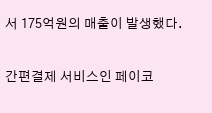서 175억원의 매출이 발생했다.

간편결제 서비스인 페이코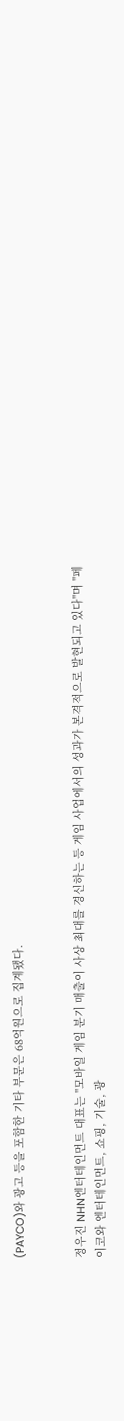(PAYCO)와 광고 등을 포함한 기타 부문은 68억원으로 집계됐다.


정우진 NHN엔터테인먼트 대표는 "모바일 게임 분기 매출이 사상 최대를 경신하는 등 게임 사업에서의 성과가 본격적으로 발현되고 있다"며 "페이코와 엔터테인먼트, 쇼핑, 기술, 광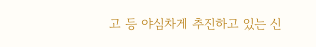고 등 야심차게 추진하고 있는 신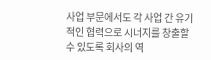사업 부문에서도 각 사업 간 유기적인 협력으로 시너지를 창출할 수 있도록 회사의 역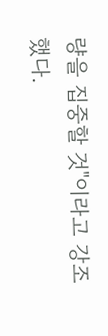량을 집중할 것"이라고 강조했다.